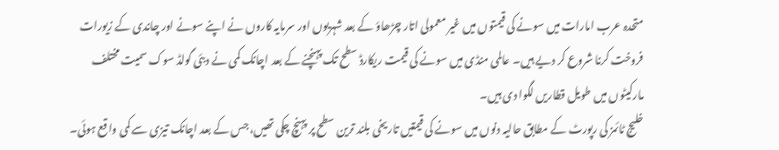متحدہ عرب امارات میں سونے کی قیمتوں میں غیر معمولی اتار چڑھاؤ کے بعد شہریوں اور سرمایہ کاروں نے اپنے سونے اور چاندی کے زیورات فروخت کرنا شروع کر دیے ہیں۔ عالمی منڈی میں سونے کی قیمت ریکارڈ سطح تک پہنچنے کے بعد اچانک کمی نے دبئی گولڈ سوک سمیت مختلف مارکیٹوں میں طویل قطاریں لگوا دی ہیں۔
خلیج ٹائمز کی رپورٹ کے مطابق حالیہ دنوں میں سونے کی قیمتیں تاریخی بلند ترین سطح پر پہنچ چکی تھیں، جس کے بعد اچانک تیزی سے کمی واقع ہوئی۔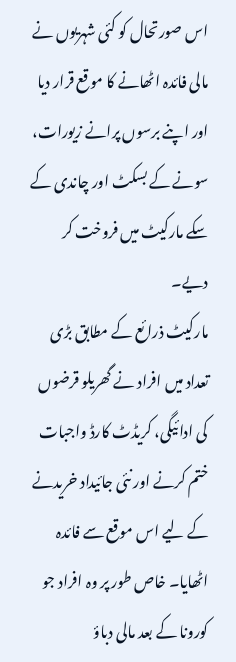اس صورتحال کو کئی شہریوں نے مالی فائدہ اٹھانے کا موقع قرار دیا اور اپنے برسوں پرانے زیورات، سونے کے بسکٹ اور چاندی کے سکے مارکیٹ میں فروخت کر دیے۔
مارکیٹ ذرائع کے مطابق بڑی تعداد میں افراد نے گھریلو قرضوں کی ادائیگی، کریڈٹ کارڈ واجبات ختم کرنے اور نئی جائیداد خریدنے کے لیے اس موقع سے فائدہ اٹھایا۔ خاص طور پر وہ افراد جو کورونا کے بعد مالی دباؤ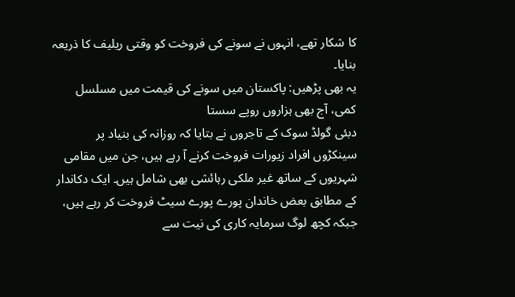کا شکار تھے، انہوں نے سونے کی فروخت کو وقتی ریلیف کا ذریعہ بنایا۔
یہ بھی پڑھیں: پاکستان میں سونے کی قیمت میں مسلسل کمی، آج بھی ہزاروں روپے سستا
دبئی گولڈ سوک کے تاجروں نے بتایا کہ روزانہ کی بنیاد پر سینکڑوں افراد زیورات فروخت کرنے آ رہے ہیں، جن میں مقامی شہریوں کے ساتھ غیر ملکی رہائشی بھی شامل ہیں۔ ایک دکاندار کے مطابق بعض خاندان پورے پورے سیٹ فروخت کر رہے ہیں، جبکہ کچھ لوگ سرمایہ کاری کی نیت سے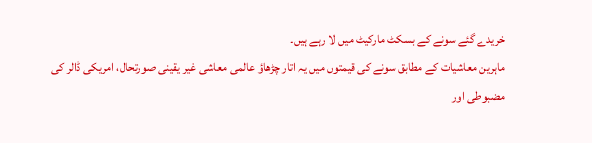خریدے گئے سونے کے بسکٹ مارکیٹ میں لا رہے ہیں۔
ماہرین معاشیات کے مطابق سونے کی قیمتوں میں یہ اتار چڑھاؤ عالمی معاشی غیر یقینی صورتحال، امریکی ڈالر کی مضبوطی اور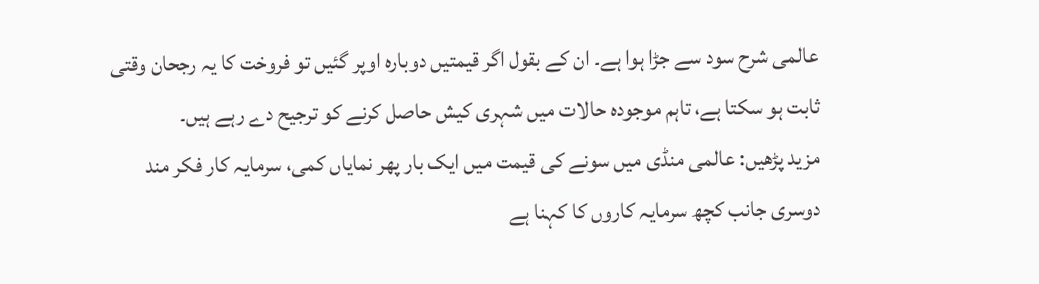عالمی شرح سود سے جڑا ہوا ہے۔ ان کے بقول اگر قیمتیں دوبارہ اوپر گئیں تو فروخت کا یہ رجحان وقتی ثابت ہو سکتا ہے، تاہم موجودہ حالات میں شہری کیش حاصل کرنے کو ترجیح دے رہے ہیں۔
مزید پڑھیں: عالمی منڈی میں سونے کی قیمت میں ایک بار پھر نمایاں کمی، سرمایہ کار فکر مند
دوسری جانب کچھ سرمایہ کاروں کا کہنا ہے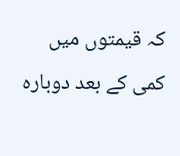کہ قیمتوں میں کمی کے بعد دوبارہ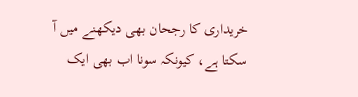خریداری کا رجحان بھی دیکھنے میں آ سکتا ہے، کیونکہ سونا اب بھی ایک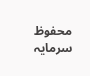محفوظ سرمایہ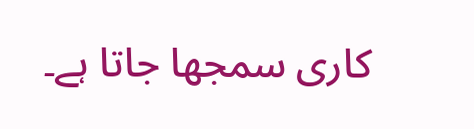کاری سمجھا جاتا ہے۔